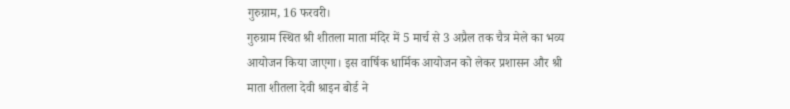गुरुग्राम, 16 फरवरी।
गुरुग्राम स्थित श्री शीतला माता मंदिर में 5 मार्च से 3 अप्रैल तक चैत्र मेले का भव्य आयोजन किया जाएगा। इस वार्षिक धार्मिक आयोजन को लेकर प्रशासन और श्री माता शीतला देवी श्राइन बोर्ड ने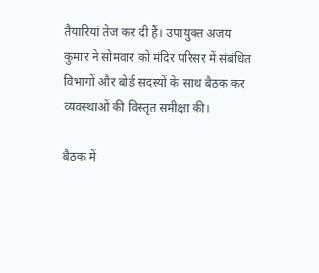तैयारियां तेज कर दी हैं। उपायुक्त अजय कुमार ने सोमवार को मंदिर परिसर में संबंधित विभागों और बोर्ड सदस्यों के साथ बैठक कर व्यवस्थाओं की विस्तृत समीक्षा की।

बैठक में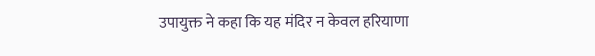उपायुक्त ने कहा कि यह मंदिर न केवल हरियाणा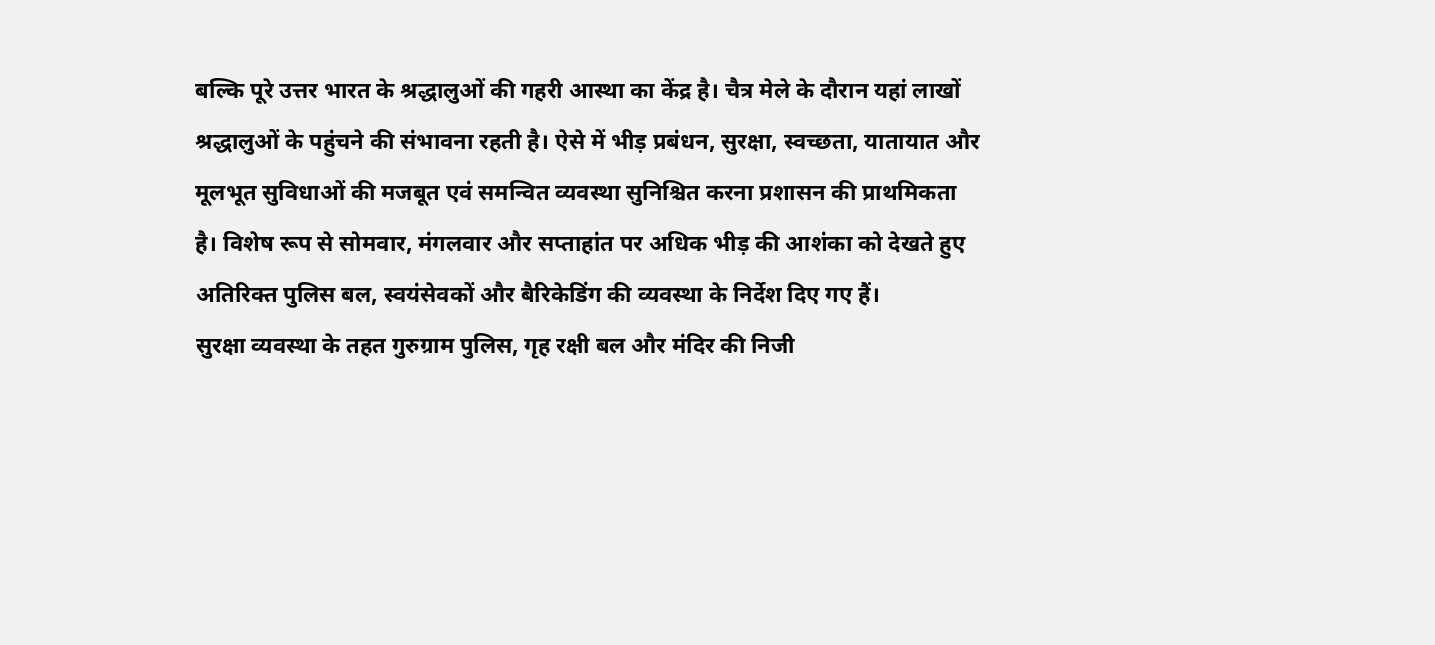बल्कि पूरे उत्तर भारत के श्रद्धालुओं की गहरी आस्था का केंद्र है। चैत्र मेले के दौरान यहां लाखों श्रद्धालुओं के पहुंचने की संभावना रहती है। ऐसे में भीड़ प्रबंधन, सुरक्षा, स्वच्छता, यातायात और मूलभूत सुविधाओं की मजबूत एवं समन्वित व्यवस्था सुनिश्चित करना प्रशासन की प्राथमिकता है। विशेष रूप से सोमवार, मंगलवार और सप्ताहांत पर अधिक भीड़ की आशंका को देखते हुए अतिरिक्त पुलिस बल, स्वयंसेवकों और बैरिकेडिंग की व्यवस्था के निर्देश दिए गए हैं।
सुरक्षा व्यवस्था के तहत गुरुग्राम पुलिस, गृह रक्षी बल और मंदिर की निजी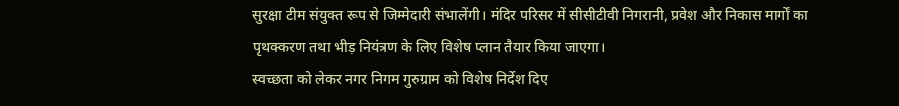सुरक्षा टीम संयुक्त रूप से जिम्मेदारी संभालेंगी। मंदिर परिसर में सीसीटीवी निगरानी, प्रवेश और निकास मार्गों का पृथक्करण तथा भीड़ नियंत्रण के लिए विशेष प्लान तैयार किया जाएगा।
स्वच्छता को लेकर नगर निगम गुरुग्राम को विशेष निर्देश दिए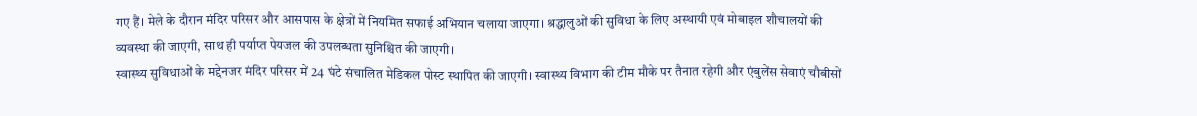गए हैं। मेले के दौरान मंदिर परिसर और आसपास के क्षेत्रों में नियमित सफाई अभियान चलाया जाएगा। श्रद्धालुओं की सुविधा के लिए अस्थायी एवं मोबाइल शौचालयों की व्यवस्था की जाएगी, साथ ही पर्याप्त पेयजल की उपलब्धता सुनिश्चित की जाएगी।
स्वास्थ्य सुविधाओं के मद्देनजर मंदिर परिसर में 24 घंटे संचालित मेडिकल पोस्ट स्थापित की जाएगी। स्वास्थ्य विभाग की टीम मौके पर तैनात रहेगी और एंबुलेंस सेवाएं चौबीसों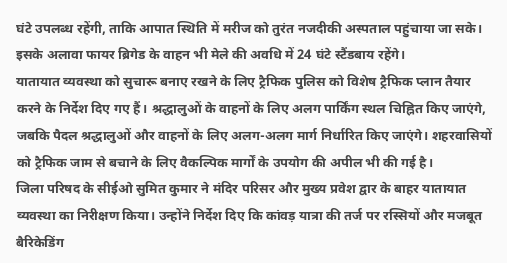घंटे उपलब्ध रहेंगी, ताकि आपात स्थिति में मरीज को तुरंत नजदीकी अस्पताल पहुंचाया जा सके। इसके अलावा फायर ब्रिगेड के वाहन भी मेले की अवधि में 24 घंटे स्टैंडबाय रहेंगे।
यातायात व्यवस्था को सुचारू बनाए रखने के लिए ट्रैफिक पुलिस को विशेष ट्रैफिक प्लान तैयार करने के निर्देश दिए गए हैं। श्रद्धालुओं के वाहनों के लिए अलग पार्किंग स्थल चिह्नित किए जाएंगे, जबकि पैदल श्रद्धालुओं और वाहनों के लिए अलग-अलग मार्ग निर्धारित किए जाएंगे। शहरवासियों को ट्रैफिक जाम से बचाने के लिए वैकल्पिक मार्गों के उपयोग की अपील भी की गई है।
जिला परिषद के सीईओ सुमित कुमार ने मंदिर परिसर और मुख्य प्रवेश द्वार के बाहर यातायात व्यवस्था का निरीक्षण किया। उन्होंने निर्देश दिए कि कांवड़ यात्रा की तर्ज पर रस्सियों और मजबूत बैरिकेडिंग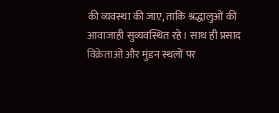की व्यवस्था की जाए, ताकि श्रद्धालुओं की आवाजाही सुव्यवस्थित रहे। साथ ही प्रसाद विक्रेताओं और मुंडन स्थलों पर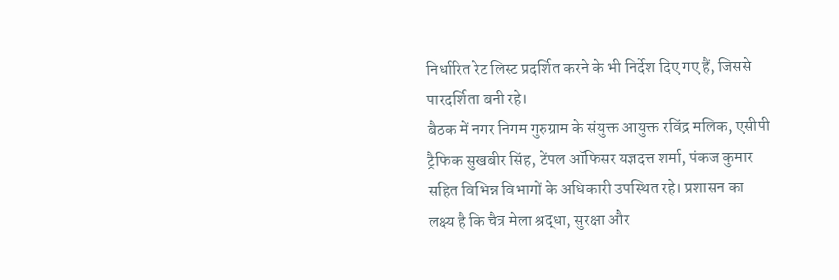निर्धारित रेट लिस्ट प्रदर्शित करने के भी निर्देश दिए गए हैं, जिससे पारदर्शिता बनी रहे।
बैठक में नगर निगम गुरुग्राम के संयुक्त आयुक्त रविंद्र मलिक, एसीपी ट्रैफिक सुखबीर सिंह, टेंपल ऑफिसर यज्ञदत्त शर्मा, पंकज कुमार सहित विभिन्न विभागों के अधिकारी उपस्थित रहे। प्रशासन का लक्ष्य है कि चैत्र मेला श्रद्धा, सुरक्षा और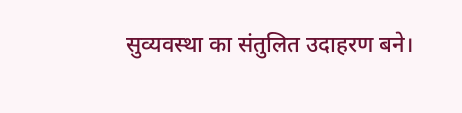सुव्यवस्था का संतुलित उदाहरण बने।